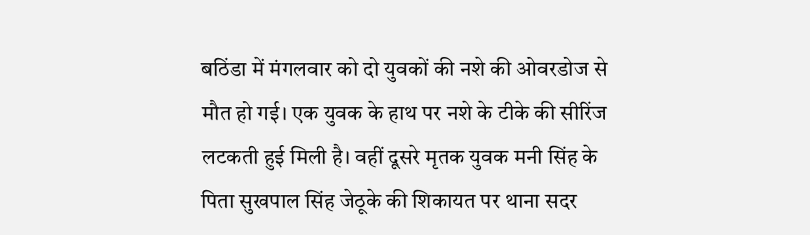बठिंडा में मंगलवार को दो युवकों की नशे की ओवरडोज से मौत हो गई। एक युवक के हाथ पर नशे के टीके की सीरिंज लटकती हुई मिली है। वहीं दूसरे मृतक युवक मनी सिंह के पिता सुखपाल सिंह जेठूके की शिकायत पर थाना सदर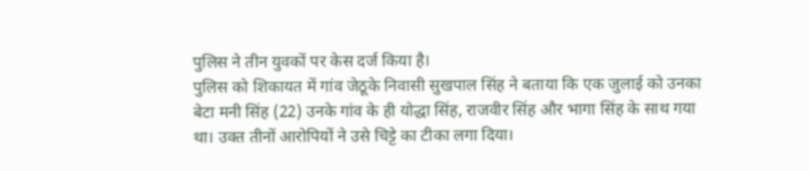पुलिस ने तीन युवकों पर केस दर्ज किया है।
पुलिस को शिकायत में गांव जेठूके निवासी सुखपाल सिंह ने बताया कि एक जुलाई को उनका बेटा मनी सिंह (22) उनके गांव के ही योद्धा सिंह, राजवीर सिंह और भागा सिंह के साथ गया था। उक्त तीनों आरोपियों ने उसे चिट्टे का टीका लगा दिया।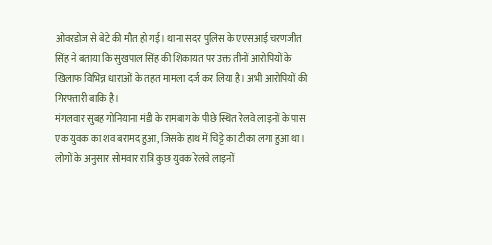ओवरडोज से बेटे की मौत हो गई। थाना सदर पुलिस के एएसआई चरणजीत सिंह ने बताया कि सुखपाल सिंह की शिकायत पर उक्त तीनों आरोपियों के खिलाफ विभिन्न धाराओं के तहत मामला दर्ज कर लिया है। अभी आरोपियों की गिरफ्तारी बाकि है।
मंगलवार सुबह गोनियाना मंडी के रामबाग के पीछे स्थित रेलवे लाइनों के पास एक युवक का शव बरामद हुआ, जिसके हाथ में चिट्टे का टीका लगा हुआ था। लोगों के अनुसार सोमवार रात्रि कुछ युवक रेलवे लाइनों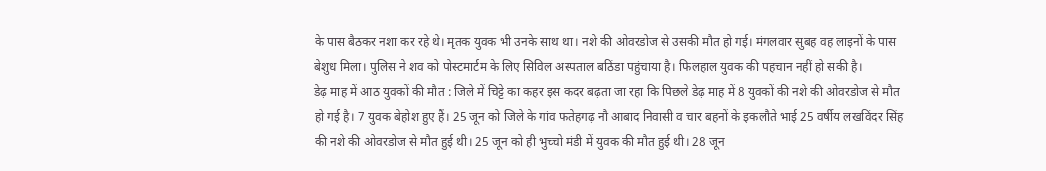के पास बैठकर नशा कर रहे थे। मृतक युवक भी उनके साथ था। नशे की ओवरडोज से उसकी मौत हो गई। मंगलवार सुबह वह लाइनों के पास बेशुध मिला। पुलिस ने शव को पोस्टमार्टम के लिए सिविल अस्पताल बठिंडा पहुंचाया है। फिलहाल युवक की पहचान नहीं हो सकी है।
डेढ़ माह में आठ युवकों की मौत : जिले में चिट्टे का कहर इस कदर बढ़ता जा रहा कि पिछले डेढ़ माह में 8 युवकों की नशे की ओवरडोज से मौत हो गई है। 7 युवक बेहोश हुए हैं। 25 जून को जिले के गांव फतेहगढ़ नौ आबाद निवासी व चार बहनों के इकलौते भाई 25 वर्षीय लखविंदर सिंह की नशे की ओवरडोज से मौत हुई थी। 25 जून को ही भुच्चो मंडी में युवक की मौत हुई थी। 28 जून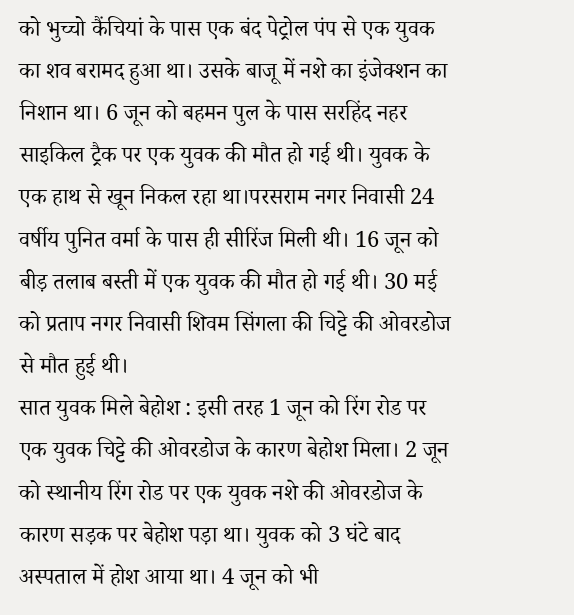को भुच्चो कैंचियां के पास एक बंद पेट्रोल पंप से एक युवक का शव बरामद हुआ था। उसके बाजू में नशे का इंजेक्शन का निशान था। 6 जून को बहमन पुल के पास सरहिंद नहर साइकिल ट्रैक पर एक युवक की मौत हो गई थी। युवक के एक हाथ से खून निकल रहा था।परसराम नगर निवासी 24 वर्षीय पुनित वर्मा के पास ही सीरिंज मिली थी। 16 जून को बीड़ तलाब बस्ती में एक युवक की मौत हो गई थी। 30 मई को प्रताप नगर निवासी शिवम सिंगला की चिट्टे की ओवरडोज से मौत हुई थी।
सात युवक मिले बेहोश : इसी तरह 1 जून को रिंग रोड पर एक युवक चिट्टे की ओवरडोज के कारण बेहोश मिला। 2 जून को स्थानीय रिंग रोड पर एक युवक नशे की ओवरडोज के कारण सड़क पर बेहोश पड़ा था। युवक को 3 घंटे बाद अस्पताल में होश आया था। 4 जून को भी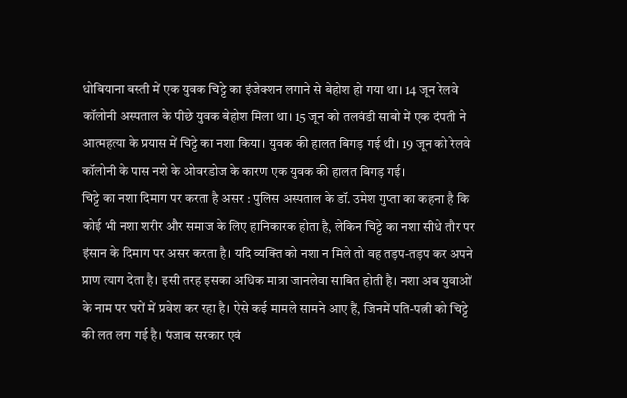धोबियाना बस्ती में एक युवक चिट्टे का इंजेक्शन लगाने से बेहोश हो गया था। 14 जून रेलवे कॉलोनी अस्पताल के पीछे युवक बेहोश मिला था। 15 जून को तलवंडी साबो में एक दंपती ने आत्महत्या के प्रयास में चिट्टे का नशा किया। युवक की हालत बिगड़ गई थी। 19 जून को रेलवे कॉलोनी के पास नशे के ओवरडोज के कारण एक युवक की हालत बिगड़ गई।
चिट्टे का नशा दिमाग पर करता है असर : पुलिस अस्पताल के डॉ. उमेश गुप्ता का कहना है कि कोई भी नशा शरीर और समाज के लिए हानिकारक होता है, लेकिन चिट्टे का नशा सीधे तौर पर इंसान के दिमाग पर असर करता है। यदि व्यक्ति को नशा न मिले तो वह तड़प-तड़प कर अपने प्राण त्याग देता है। इसी तरह इसका अधिक मात्रा जानलेवा साबित होती है। नशा अब युवाओं के नाम पर घरों में प्रवेश कर रहा है। ऐसे कई मामले सामने आए हैं, जिनमें पति-पत्नी को चिट्टे की लत लग गई है। पंजाब सरकार एवं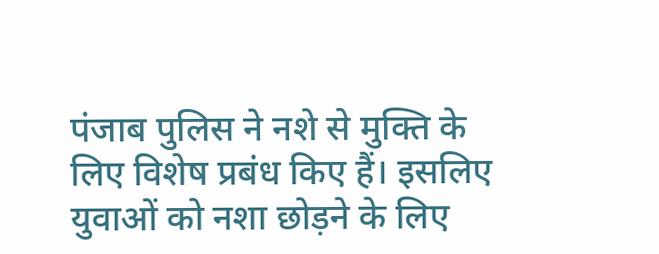पंजाब पुलिस ने नशे से मुक्ति के लिए विशेष प्रबंध किए हैं। इसलिए युवाओं को नशा छोड़ने के लिए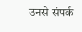उनसे संपर्क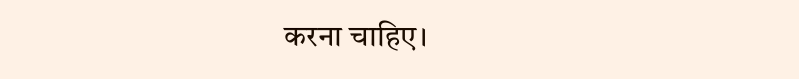करना चाहिए।